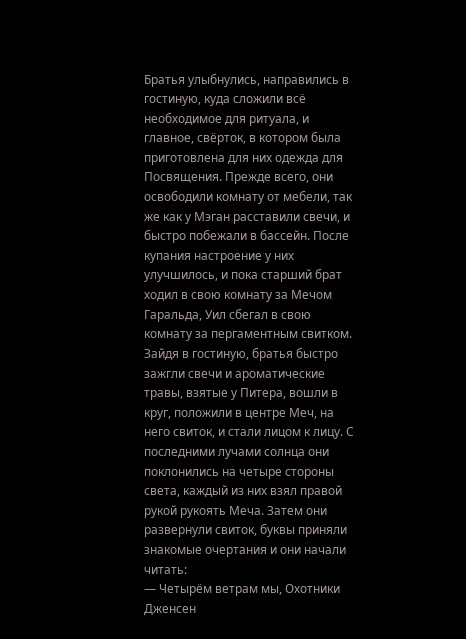Братья улыбнулись, направились в гостиную, куда сложили всё необходимое для ритуала, и главное, свёрток, в котором была приготовлена для них одежда для Посвящения. Прежде всего, они освободили комнату от мебели, так же как у Мэган расставили свечи, и быстро побежали в бассейн. После купания настроение у них улучшилось, и пока старший брат ходил в свою комнату за Мечом Гаральда, Уил сбегал в свою комнату за пергаментным свитком. Зайдя в гостиную, братья быстро зажгли свечи и ароматические травы, взятые у Питера, вошли в круг, положили в центре Меч, на него свиток, и стали лицом к лицу. С последними лучами солнца они поклонились на четыре стороны света, каждый из них взял правой рукой рукоять Меча. Затем они развернули свиток, буквы приняли знакомые очертания и они начали читать:
— Четырём ветрам мы, Охотники Дженсен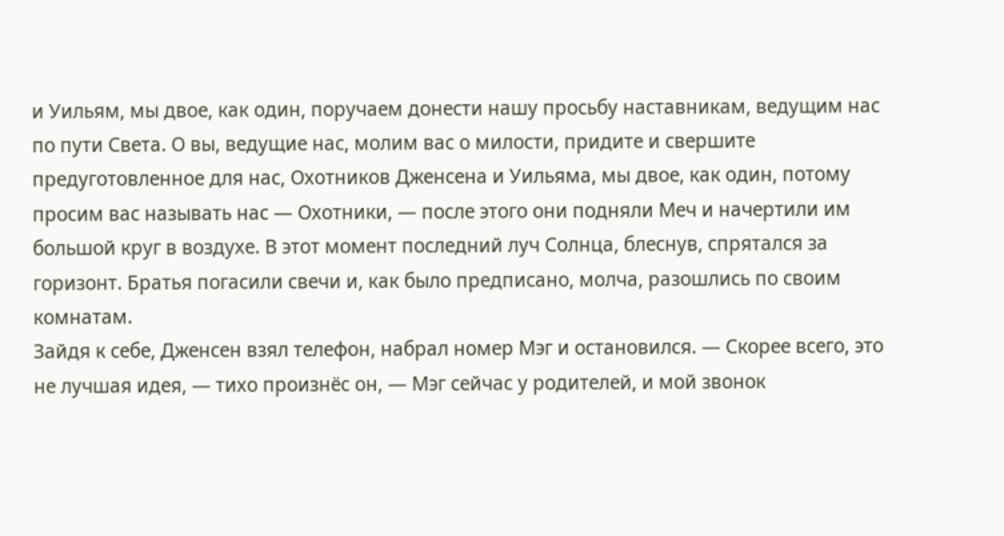и Уильям, мы двое, как один, поручаем донести нашу просьбу наставникам, ведущим нас по пути Света. О вы, ведущие нас, молим вас о милости, придите и свершите предуготовленное для нас, Охотников Дженсена и Уильяма, мы двое, как один, потому просим вас называть нас — Охотники, — после этого они подняли Меч и начертили им большой круг в воздухе. В этот момент последний луч Солнца, блеснув, спрятался за горизонт. Братья погасили свечи и, как было предписано, молча, разошлись по своим комнатам.
Зайдя к себе, Дженсен взял телефон, набрал номер Мэг и остановился. — Скорее всего, это не лучшая идея, — тихо произнёс он, — Мэг сейчас у родителей, и мой звонок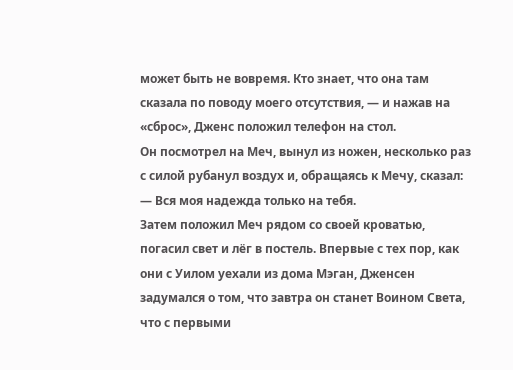может быть не вовремя. Кто знает, что она там сказала по поводу моего отсутствия, — и нажав на «сброс», Дженс положил телефон на стол.
Он посмотрел на Меч, вынул из ножен, несколько раз с силой рубанул воздух и, обращаясь к Мечу, сказал:
— Вся моя надежда только на тебя.
Затем положил Меч рядом со своей кроватью, погасил свет и лёг в постель. Впервые с тех пор, как они с Уилом уехали из дома Мэган, Дженсен задумался о том, что завтра он станет Воином Света, что с первыми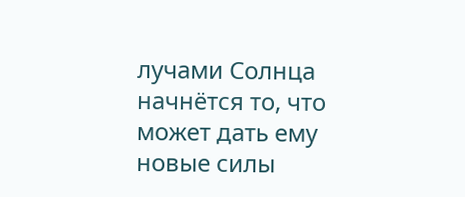лучами Солнца начнётся то, что может дать ему новые силы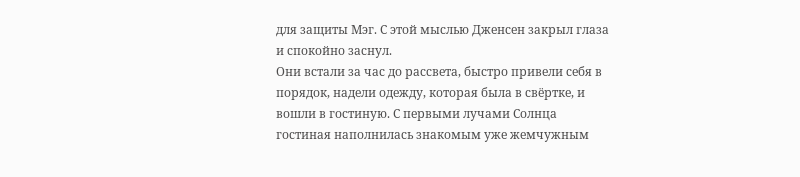для защиты Мэг. С этой мыслью Дженсен закрыл глаза и спокойно заснул.
Они встали за час до рассвета, быстро привели себя в порядок, надели одежду, которая была в свёртке, и вошли в гостиную. С первыми лучами Солнца гостиная наполнилась знакомым уже жемчужным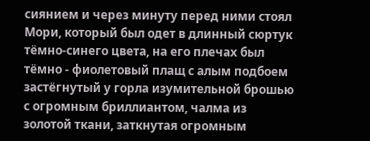сиянием и через минуту перед ними стоял Мори, который был одет в длинный сюртук тёмно-синего цвета, на его плечах был тёмно - фиолетовый плащ с алым подбоем застёгнутый у горла изумительной брошью с огромным бриллиантом, чалма из золотой ткани, заткнутая огромным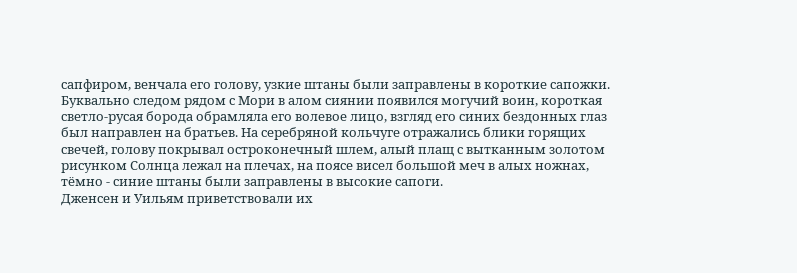сапфиром, венчала его голову, узкие штаны были заправлены в короткие сапожки. Буквально следом рядом с Мори в алом сиянии появился могучий воин, короткая светло-русая борода обрамляла его волевое лицо, взгляд его синих бездонных глаз был направлен на братьев. На серебряной кольчуге отражались блики горящих свечей, голову покрывал остроконечный шлем, алый плащ с вытканным золотом рисунком Солнца лежал на плечах, на поясе висел большой меч в алых ножнах, тёмно - синие штаны были заправлены в высокие сапоги.
Дженсен и Уильям приветствовали их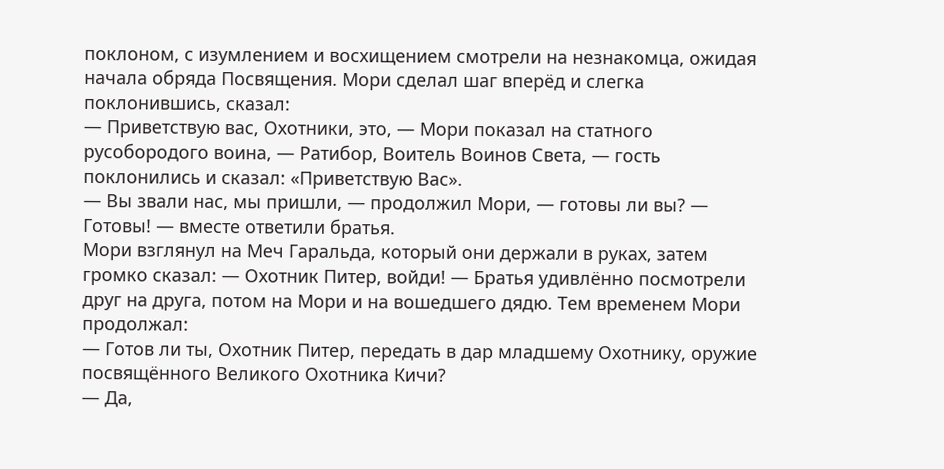поклоном, с изумлением и восхищением смотрели на незнакомца, ожидая начала обряда Посвящения. Мори сделал шаг вперёд и слегка поклонившись, сказал:
— Приветствую вас, Охотники, это, — Мори показал на статного русобородого воина, — Ратибор, Воитель Воинов Света, — гость поклонились и сказал: «Приветствую Вас».
— Вы звали нас, мы пришли, — продолжил Мори, — готовы ли вы? — Готовы! — вместе ответили братья.
Мори взглянул на Меч Гаральда, который они держали в руках, затем громко сказал: — Охотник Питер, войди! — Братья удивлённо посмотрели друг на друга, потом на Мори и на вошедшего дядю. Тем временем Мори продолжал:
— Готов ли ты, Охотник Питер, передать в дар младшему Охотнику, оружие посвящённого Великого Охотника Кичи?
— Да,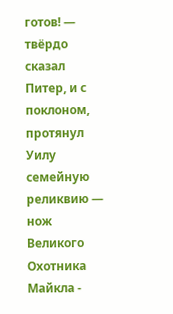готов! — твёрдо сказал Питер, и с поклоном, протянул Уилу семейную реликвию — нож Великого Охотника Майкла -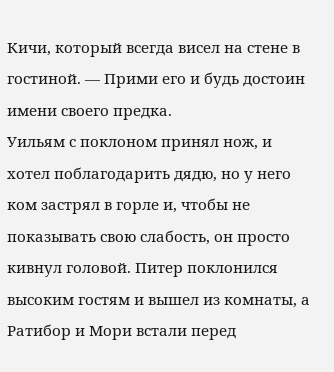Кичи, который всегда висел на стене в гостиной. — Прими его и будь достоин имени своего предка.
Уильям с поклоном принял нож, и хотел поблагодарить дядю, но у него ком застрял в горле и, чтобы не показывать свою слабость, он просто кивнул головой. Питер поклонился высоким гостям и вышел из комнаты, а Ратибор и Мори встали перед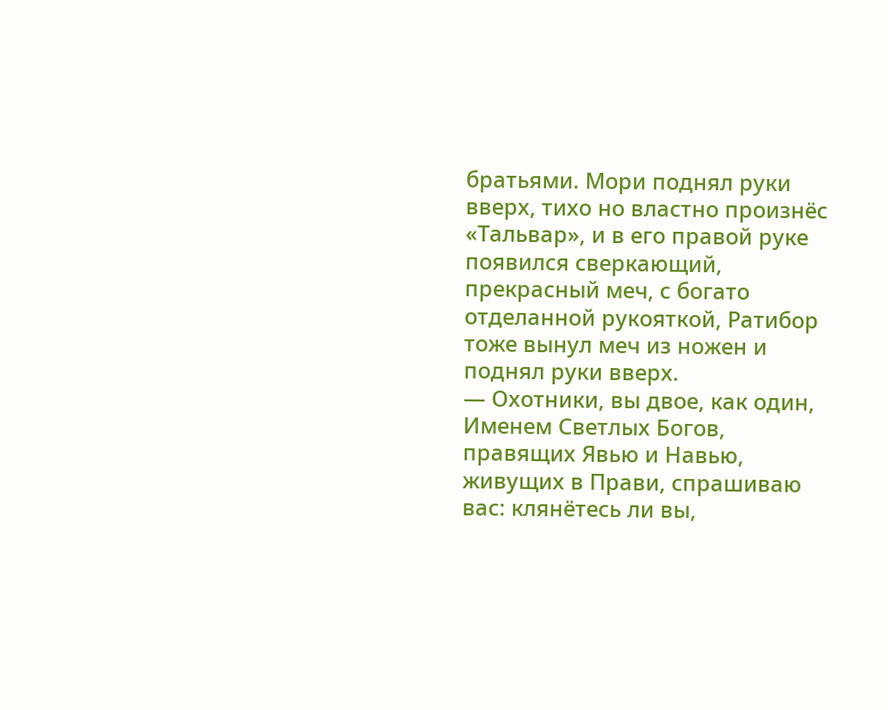братьями. Мори поднял руки вверх, тихо но властно произнёс «Тальвар», и в его правой руке появился сверкающий, прекрасный меч, с богато отделанной рукояткой, Ратибор тоже вынул меч из ножен и поднял руки вверх.
— Охотники, вы двое, как один, Именем Светлых Богов, правящих Явью и Навью, живущих в Прави, спрашиваю вас: клянётесь ли вы,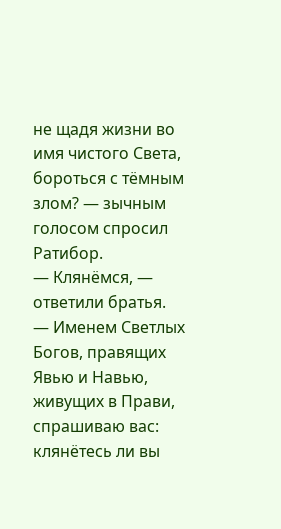не щадя жизни во имя чистого Света, бороться с тёмным злом? — зычным голосом спросил Ратибор.
— Клянёмся, — ответили братья.
— Именем Светлых Богов, правящих Явью и Навью, живущих в Прави, спрашиваю вас: клянётесь ли вы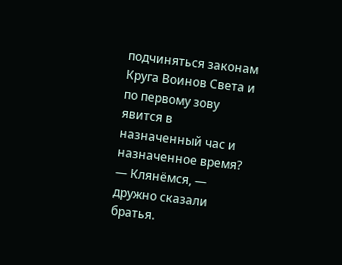подчиняться законам Круга Воинов Света и по первому зову явится в назначенный час и назначенное время?
— Клянёмся, — дружно сказали братья.